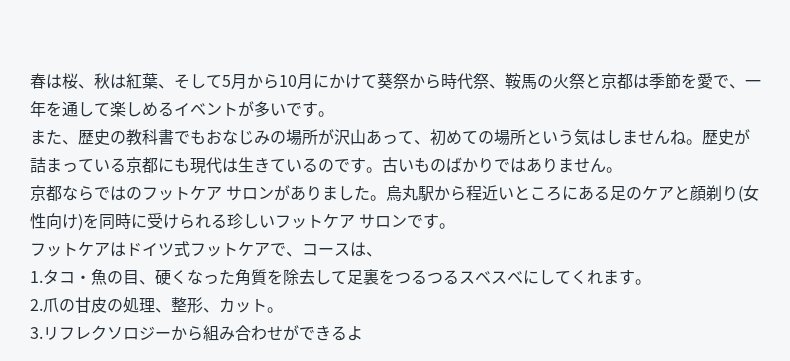春は桜、秋は紅葉、そして5月から10月にかけて葵祭から時代祭、鞍馬の火祭と京都は季節を愛で、一年を通して楽しめるイベントが多いです。
また、歴史の教科書でもおなじみの場所が沢山あって、初めての場所という気はしませんね。歴史が詰まっている京都にも現代は生きているのです。古いものばかりではありません。
京都ならではのフットケア サロンがありました。烏丸駅から程近いところにある足のケアと顔剃り(女性向け)を同時に受けられる珍しいフットケア サロンです。
フットケアはドイツ式フットケアで、コースは、
1.タコ・魚の目、硬くなった角質を除去して足裏をつるつるスベスベにしてくれます。
2.爪の甘皮の処理、整形、カット。
3.リフレクソロジーから組み合わせができるよ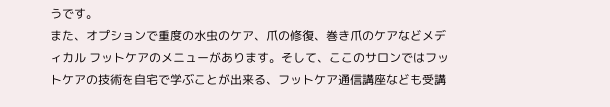うです。
また、オプションで重度の水虫のケア、爪の修復、巻き爪のケアなどメディカル フットケアのメニューがあります。そして、ここのサロンではフットケアの技術を自宅で学ぶことが出来る、フットケア通信講座なども受講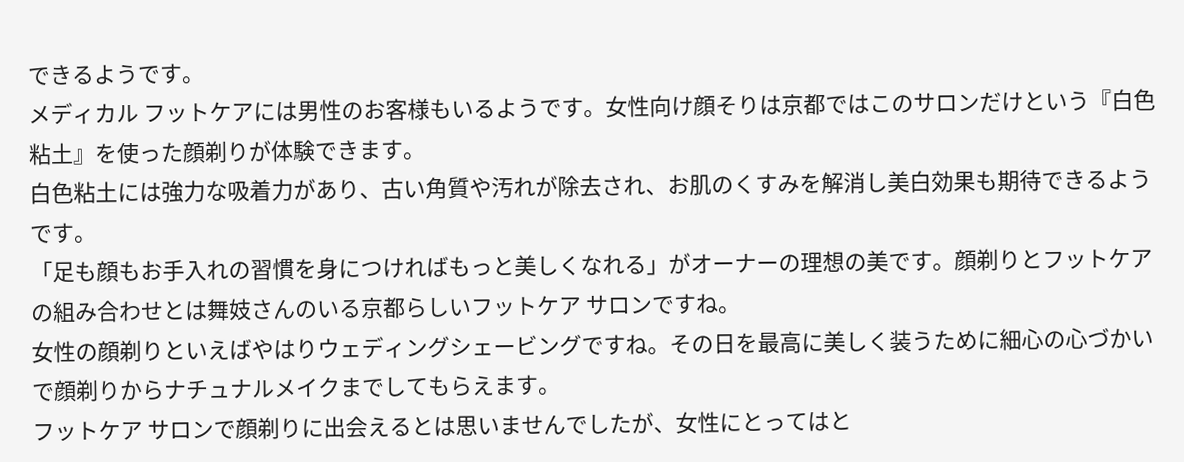できるようです。
メディカル フットケアには男性のお客様もいるようです。女性向け顔そりは京都ではこのサロンだけという『白色粘土』を使った顔剃りが体験できます。
白色粘土には強力な吸着力があり、古い角質や汚れが除去され、お肌のくすみを解消し美白効果も期待できるようです。
「足も顔もお手入れの習慣を身につければもっと美しくなれる」がオーナーの理想の美です。顔剃りとフットケアの組み合わせとは舞妓さんのいる京都らしいフットケア サロンですね。
女性の顔剃りといえばやはりウェディングシェービングですね。その日を最高に美しく装うために細心の心づかいで顔剃りからナチュナルメイクまでしてもらえます。
フットケア サロンで顔剃りに出会えるとは思いませんでしたが、女性にとってはと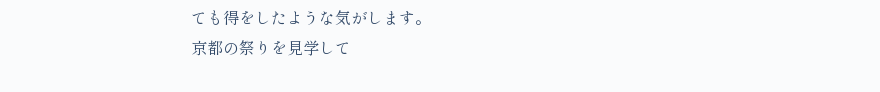ても得をしたような気がします。
京都の祭りを見学して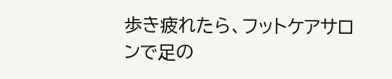歩き疲れたら、フットケアサロンで足の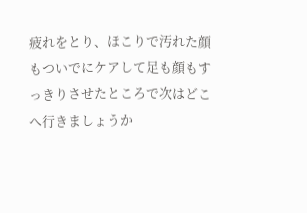疲れをとり、ほこりで汚れた顔もついでにケアして足も顔もすっきりさせたところで次はどこへ行きましょうか